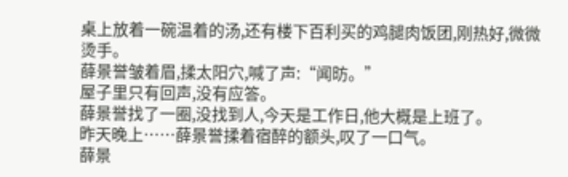桌上放着一碗温着的汤,还有楼下百利买的鸡腿肉饭团,刚热好,微微烫手。
薛景誉皱着眉,揉太阳穴,喊了声:“闻昉。”
屋子里只有回声,没有应答。
薛景誉找了一圈,没找到人,今天是工作日,他大概是上班了。
昨天晚上……薛景誉揉着宿醉的额头,叹了一口气。
薛景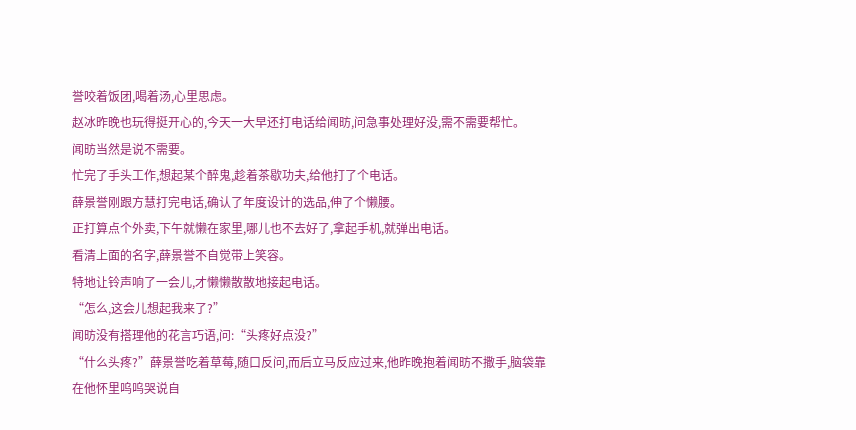誉咬着饭团,喝着汤,心里思虑。
赵冰昨晚也玩得挺开心的,今天一大早还打电话给闻昉,问急事处理好没,需不需要帮忙。
闻昉当然是说不需要。
忙完了手头工作,想起某个醉鬼,趁着茶歇功夫,给他打了个电话。
薛景誉刚跟方慧打完电话,确认了年度设计的选品,伸了个懒腰。
正打算点个外卖,下午就懒在家里,哪儿也不去好了,拿起手机,就弹出电话。
看清上面的名字,薛景誉不自觉带上笑容。
特地让铃声响了一会儿,才懒懒散散地接起电话。
“怎么,这会儿想起我来了?”
闻昉没有搭理他的花言巧语,问:“头疼好点没?”
“什么头疼?”薛景誉吃着草莓,随口反问,而后立马反应过来,他昨晚抱着闻昉不撒手,脑袋靠在他怀里呜呜哭说自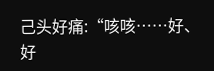己头好痛:“咳咳……好、好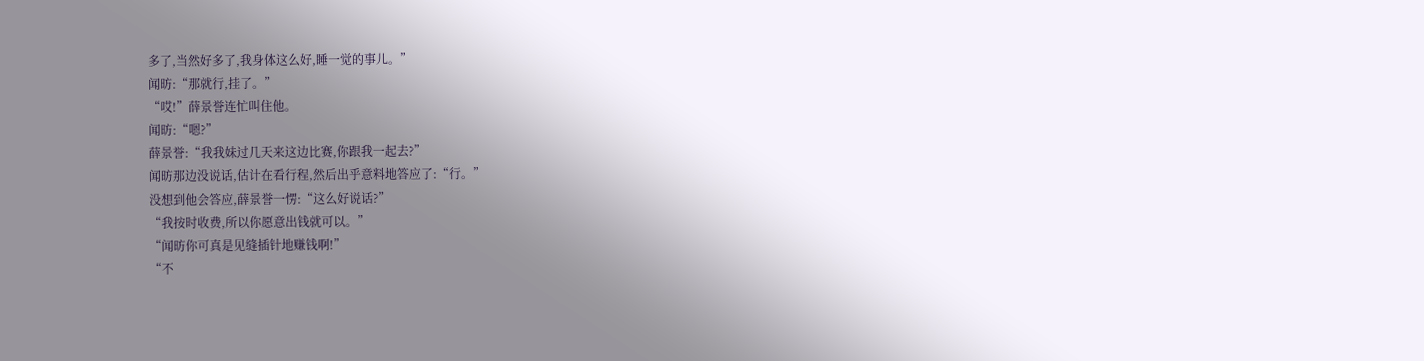多了,当然好多了,我身体这么好,睡一觉的事儿。”
闻昉:“那就行,挂了。”
“哎!”薛景誉连忙叫住他。
闻昉:“嗯?”
薛景誉:“我我妹过几天来这边比赛,你跟我一起去?”
闻昉那边没说话,估计在看行程,然后出乎意料地答应了:“行。”
没想到他会答应,薛景誉一愣:“这么好说话?”
“我按时收费,所以你愿意出钱就可以。”
“闻昉你可真是见缝插针地赚钱啊!”
“不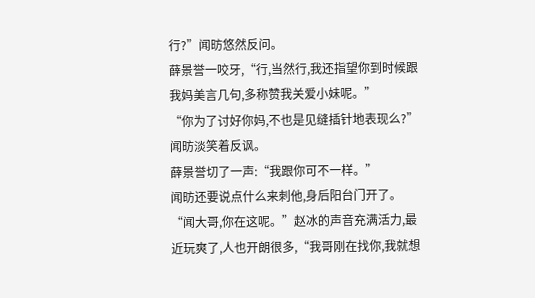行?”闻昉悠然反问。
薛景誉一咬牙,“行,当然行,我还指望你到时候跟我妈美言几句,多称赞我关爱小妹呢。”
“你为了讨好你妈,不也是见缝插针地表现么?”闻昉淡笑着反讽。
薛景誉切了一声:“我跟你可不一样。”
闻昉还要说点什么来刺他,身后阳台门开了。
“闻大哥,你在这呢。”赵冰的声音充满活力,最近玩爽了,人也开朗很多,“我哥刚在找你,我就想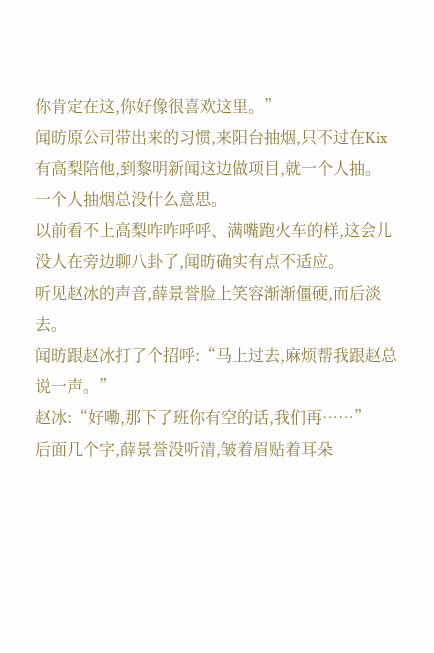你肯定在这,你好像很喜欢这里。”
闻昉原公司带出来的习惯,来阳台抽烟,只不过在Kix有高梨陪他,到黎明新闻这边做项目,就一个人抽。
一个人抽烟总没什么意思。
以前看不上高梨咋咋呼呼、满嘴跑火车的样,这会儿没人在旁边聊八卦了,闻昉确实有点不适应。
听见赵冰的声音,薛景誉脸上笑容渐渐僵硬,而后淡去。
闻昉跟赵冰打了个招呼:“马上过去,麻烦帮我跟赵总说一声。”
赵冰:“好嘞,那下了班你有空的话,我们再……”
后面几个字,薛景誉没听清,皱着眉贴着耳朵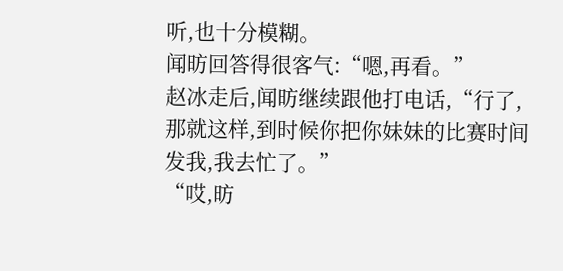听,也十分模糊。
闻昉回答得很客气:“嗯,再看。”
赵冰走后,闻昉继续跟他打电话,“行了,那就这样,到时候你把你妹妹的比赛时间发我,我去忙了。”
“哎,昉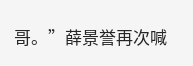哥。”薛景誉再次喊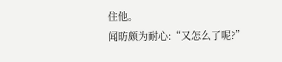住他。
闻昉颇为耐心:“又怎么了呢?”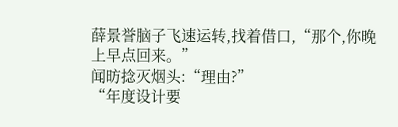薛景誉脑子飞速运转,找着借口,“那个,你晚上早点回来。”
闻昉捻灭烟头:“理由?”
“年度设计要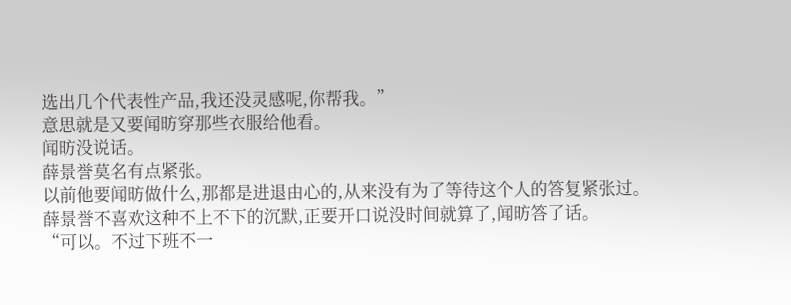选出几个代表性产品,我还没灵感呢,你帮我。”
意思就是又要闻昉穿那些衣服给他看。
闻昉没说话。
薛景誉莫名有点紧张。
以前他要闻昉做什么,那都是进退由心的,从来没有为了等待这个人的答复紧张过。
薛景誉不喜欢这种不上不下的沉默,正要开口说没时间就算了,闻昉答了话。
“可以。不过下班不一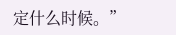定什么时候。”